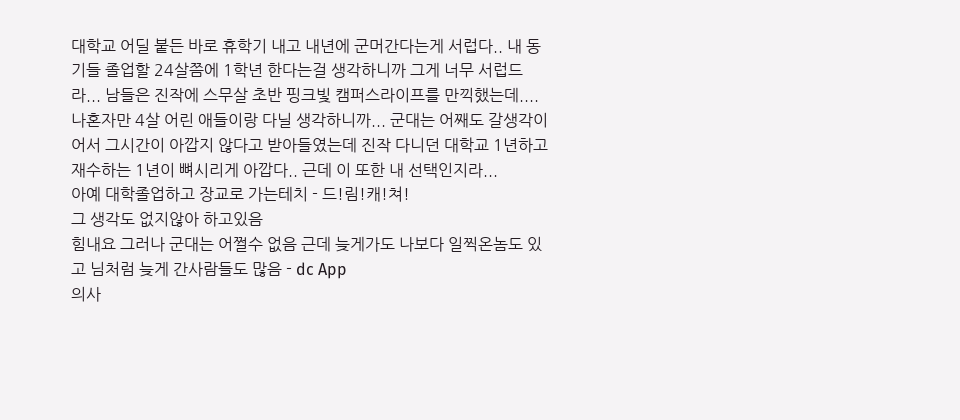대학교 어딜 붙든 바로 휴학기 내고 내년에 군머간다는게 서럽다.. 내 동기들 졸업할 24살쯤에 1학년 한다는걸 생각하니까 그게 너무 서럽드라... 남들은 진작에 스무살 초반 핑크빛 캠퍼스라이프를 만끽했는데.... 나혼자만 4살 어린 애들이랑 다닐 생각하니까... 군대는 어째도 갈생각이어서 그시간이 아깝지 않다고 받아들였는데 진작 다니던 대학교 1년하고 재수하는 1년이 뼈시리게 아깝다.. 근데 이 또한 내 선택인지라...
아예 대학졸업하고 장교로 가는테치 - 드!림!캐!쳐!
그 생각도 없지않아 하고있음
힘내요 그러나 군대는 어쩔수 없음 근데 늦게가도 나보다 일찍온놈도 있고 님처럼 늦게 간사람들도 많음 - dc App
의사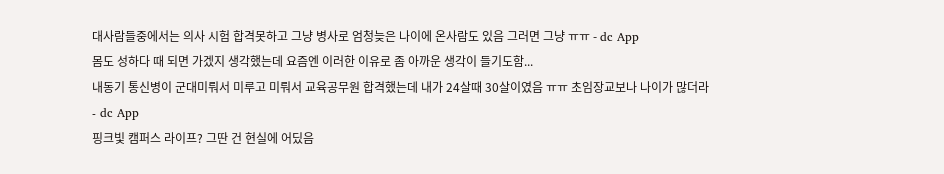대사람들중에서는 의사 시험 합격못하고 그냥 병사로 엄청늦은 나이에 온사람도 있음 그러면 그냥 ㅠㅠ - dc App
몸도 성하다 때 되면 가겠지 생각했는데 요즘엔 이러한 이유로 좀 아까운 생각이 들기도함...
내동기 통신병이 군대미뤄서 미루고 미뤄서 교육공무원 합격했는데 내가 24살때 30살이였음 ㅠㅠ 초임장교보나 나이가 많더라 - dc App
핑크빛 캠퍼스 라이프? 그딴 건 현실에 어딨음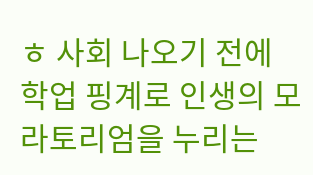ㅎ 사회 나오기 전에 학업 핑계로 인생의 모라토리엄을 누리는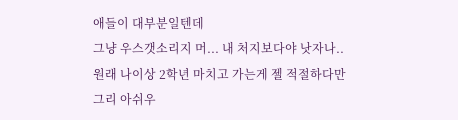애들이 대부분일텐데
그냥 우스갯소리지 머... 내 처지보다야 낫자나..
원래 나이상 2학년 마치고 가는게 젤 적절하다만 그리 아쉬우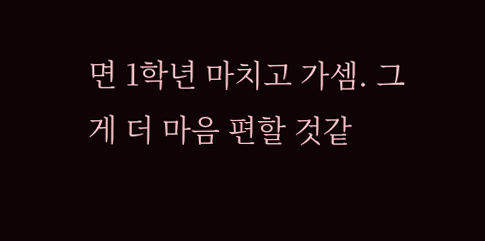면 1학년 마치고 가셈. 그게 더 마음 편할 것같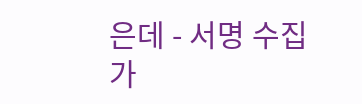은데 - 서명 수집가